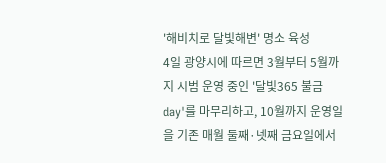'해비치로 달빛해변' 명소 육성
4일 광양시에 따르면 3월부터 5월까지 시범 운영 중인 '달빛365 불금day'를 마무리하고, 10월까지 운영일을 기존 매월 둘째·넷째 금요일에서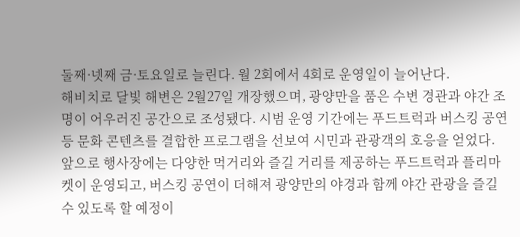둘째·넷째 금·토요일로 늘린다. 월 2회에서 4회로 운영일이 늘어난다.
해비치로 달빛 해변은 2월27일 개장했으며, 광양만을 품은 수변 경관과 야간 조명이 어우러진 공간으로 조성됐다. 시범 운영 기간에는 푸드트럭과 버스킹 공연 등 문화 콘텐츠를 결합한 프로그램을 선보여 시민과 관광객의 호응을 얻었다.
앞으로 행사장에는 다양한 먹거리와 즐길 거리를 제공하는 푸드트럭과 플리마켓이 운영되고, 버스킹 공연이 더해져 광양만의 야경과 함께 야간 관광을 즐길 수 있도록 할 예정이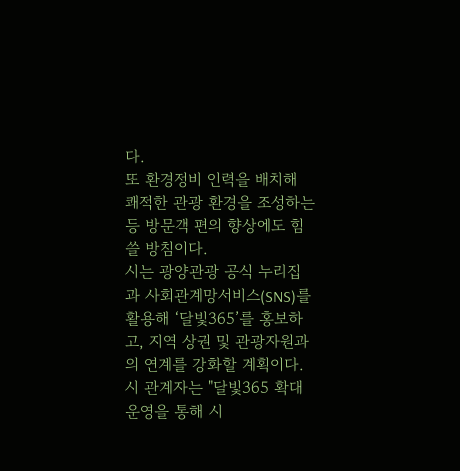다.
또 환경정비 인력을 배치해 쾌적한 관광 환경을 조성하는 등 방문객 편의 향상에도 힘쓸 방침이다.
시는 광양관광 공식 누리집과 사회관계망서비스(SNS)를 활용해 ‘달빛365’를 홍보하고, 지역 상권 및 관광자원과의 연계를 강화할 계획이다.
시 관계자는 "달빛365 확대 운영을 통해 시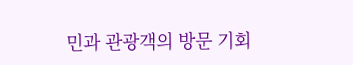민과 관광객의 방문 기회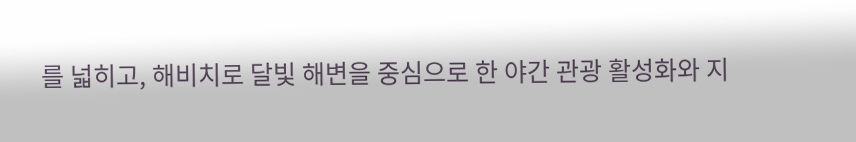를 넓히고, 해비치로 달빛 해변을 중심으로 한 야간 관광 활성화와 지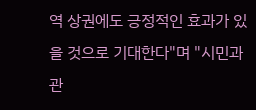역 상권에도 긍정적인 효과가 있을 것으로 기대한다"며 "시민과 관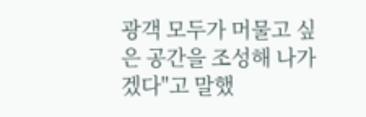광객 모두가 머물고 싶은 공간을 조성해 나가겠다"고 말했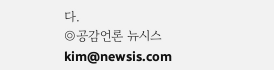다.
◎공감언론 뉴시스 kim@newsis.com